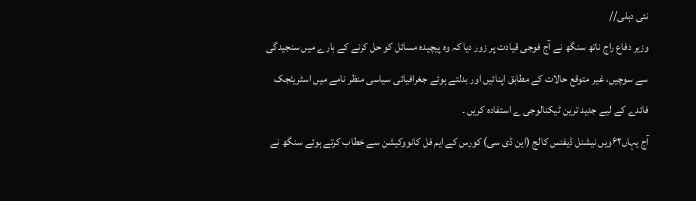نئی دہلی//
وزیر دفاع راج ناتھ سنگھ نے آج فوجی قیادت پر زور دیا کہ وہ پیچیدہ مسائل کو حل کرنے کے بارے میں سنجیدگی سے سوچیں، غیر متوقع حالات کے مطابق اپنائیں اور بدلتے ہوئے جغرافیائی سیاسی منظر نامے میں اسٹریٹجک فائدے کے لیے جدید ترین ٹیکنالوجی ے استفادہ کریں ۔
آج یہاں۶۲ویں نیشنل ڈیفنس کالج (این ڈی سی) کورس کے ایم فل کانووکیشن سے خطاب کرتے ہوئے سنگھ نے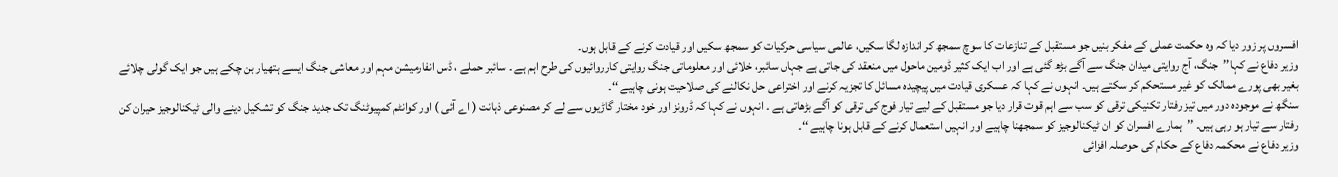افسروں پر زور دیا کہ وہ حکمت عملی کے مفکر بنیں جو مستقبل کے تنازعات کا سوچ سمجھ کر اندازہ لگا سکیں، عالمی سیاسی حرکیات کو سمجھ سکیں اور قیادت کرنے کے قابل ہوں۔
وزیر دفاع نے کہا’’جنگ، آج روایتی میدان جنگ سے آگے بڑھ گئی ہے اور اب ایک کثیر ڈومین ماحول میں منعقد کی جاتی ہے جہاں سائبر، خلائی اور معلوماتی جنگ روایتی کارروائیوں کی طرح اہم ہے ۔ سائبر حملے ، ڈس انفارمیشن مہم اور معاشی جنگ ایسے ہتھیار بن چکے ہیں جو ایک گولی چلائے بغیر بھی پورے ممالک کو غیر مستحکم کر سکتے ہیں۔ انہوں نے کہا کہ عسکری قیادت میں پیچیدہ مسائل کا تجزیہ کرنے اور اختراعی حل نکالنے کی صلاحیت ہونی چاہیے ‘‘۔
سنگھ نے موجودہ دور میں تیز رفتار تکنیکی ترقی کو سب سے اہم قوت قرار دیا جو مستقبل کے لیے تیار فوج کی ترقی کو آگے بڑھاتی ہے ۔ انہوں نے کہا کہ ڈرونز اور خود مختار گاڑیوں سے لے کر مصنوعی ذہانت ( اے آئی ) اور کوانٹم کمپیوٹنگ تک جدید جنگ کو تشکیل دینے والی ٹیکنالوجیز حیران کن رفتار سے تیار ہو رہی ہیں۔ ’’ہمارے افسران کو ان ٹیکنالوجیز کو سمجھنا چاہیے اور انہیں استعمال کرنے کے قابل ہونا چاہیے ‘‘۔
وزیر دفاع نے محکمہ دفاع کے حکام کی حوصلہ افزائی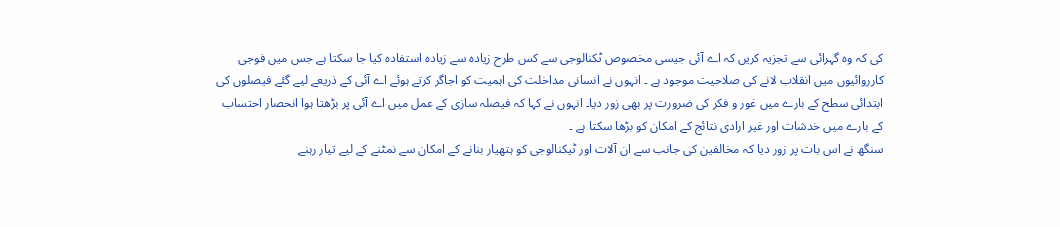کی کہ وہ گہرائی سے تجزیہ کریں کہ اے آئی جیسی مخصوص ٹکنالوجی سے کس طرح زیادہ سے زیادہ استفادہ کیا جا سکتا ہے جس میں فوجی کارروائیوں میں انقلاب لانے کی صلاحیت موجود ہے ۔ انہوں نے انسانی مداخلت کی اہمیت کو اجاگر کرتے ہوئے اے آئی کے ذریعے لیے گئے فیصلوں کی ابتدائی سطح کے بارے میں غور و فکر کی ضرورت پر بھی زور دیا۔ انہوں نے کہا کہ فیصلہ سازی کے عمل میں اے آئی پر بڑھتا ہوا انحصار احتساب کے بارے میں خدشات اور غیر ارادی نتائج کے امکان کو بڑھا سکتا ہے ۔
سنگھ نے اس بات پر زور دیا کہ مخالفین کی جانب سے ان آلات اور ٹیکنالوجی کو ہتھیار بنانے کے امکان سے نمٹنے کے لیے تیار رہنے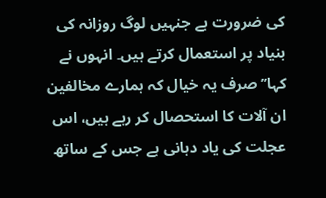کی ضرورت ہے جنہیں لوگ روزانہ کی بنیاد پر استعمال کرتے ہیں۔ انہوں نے کہا’’صرف یہ خیال کہ ہمارے مخالفین ان آلات کا استحصال کر رہے ہیں، اس عجلت کی یاد دہانی ہے جس کے ساتھ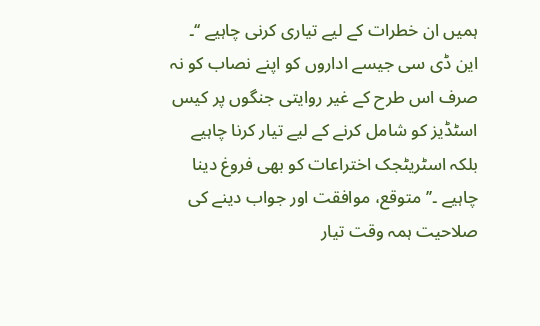ہمیں ان خطرات کے لیے تیاری کرنی چاہیے ‘‘۔
این ڈی سی جیسے اداروں کو اپنے نصاب کو نہ صرف اس طرح کے غیر روایتی جنگوں پر کیس اسٹڈیز کو شامل کرنے کے لیے تیار کرنا چاہیے بلکہ اسٹریٹجک اختراعات کو بھی فروغ دینا چاہیے ۔’’متوقع، موافقت اور جواب دینے کی صلاحیت ہمہ وقت تیار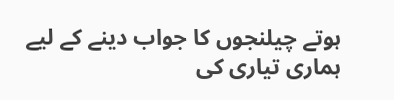ہوتے چیلنجوں کا جواب دینے کے لیے ہماری تیاری کی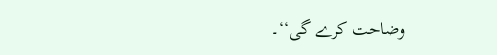وضاحت کرے گی‘‘۔